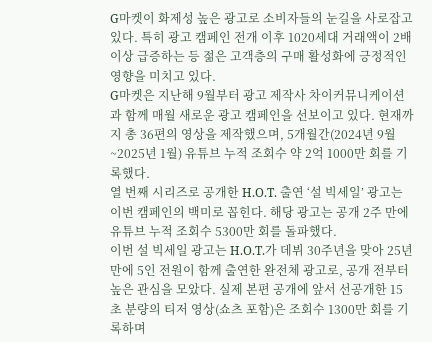G마켓이 화제성 높은 광고로 소비자들의 눈길을 사로잡고 있다. 특히 광고 캠페인 전개 이후 1020세대 거래액이 2배 이상 급증하는 등 젊은 고객층의 구매 활성화에 긍정적인 영향을 미치고 있다.
G마켓은 지난해 9월부터 광고 제작사 차이커뮤니케이션과 함께 매월 새로운 광고 캠페인을 선보이고 있다. 현재까지 총 36편의 영상을 제작했으며, 5개월간(2024년 9월~2025년 1월) 유튜브 누적 조회수 약 2억 1000만 회를 기록했다.
열 번째 시리즈로 공개한 H.O.T. 출연 ‘설 빅세일’ 광고는 이번 캠페인의 백미로 꼽힌다. 해당 광고는 공개 2주 만에 유튜브 누적 조회수 5300만 회를 돌파했다.
이번 설 빅세일 광고는 H.O.T.가 데뷔 30주년을 맞아 25년 만에 5인 전원이 함께 출연한 완전체 광고로, 공개 전부터 높은 관심을 모았다. 실제 본편 공개에 앞서 선공개한 15초 분량의 티저 영상(쇼츠 포함)은 조회수 1300만 회를 기록하며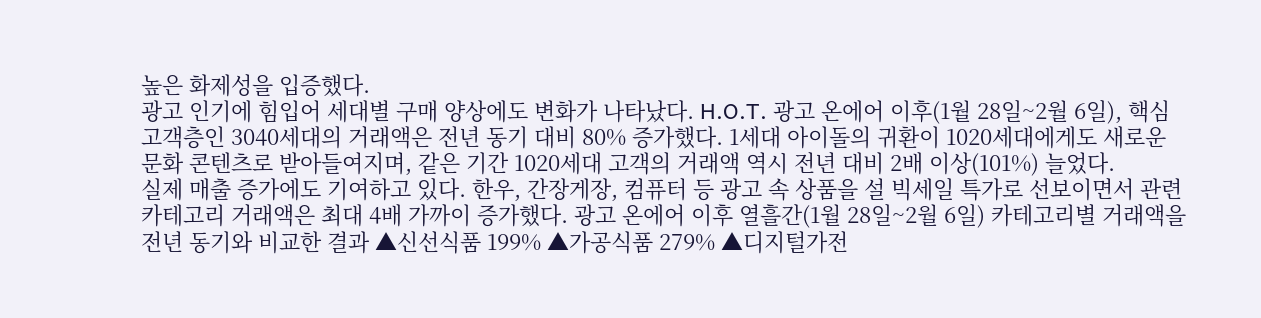높은 화제성을 입증했다.
광고 인기에 힘입어 세대별 구매 양상에도 변화가 나타났다. H.O.T. 광고 온에어 이후(1월 28일~2월 6일), 핵심 고객층인 3040세대의 거래액은 전년 동기 대비 80% 증가했다. 1세대 아이돌의 귀환이 1020세대에게도 새로운 문화 콘텐츠로 받아들여지며, 같은 기간 1020세대 고객의 거래액 역시 전년 대비 2배 이상(101%) 늘었다.
실제 매출 증가에도 기여하고 있다. 한우, 간장게장, 컴퓨터 등 광고 속 상품을 설 빅세일 특가로 선보이면서 관련 카테고리 거래액은 최대 4배 가까이 증가했다. 광고 온에어 이후 열흘간(1월 28일~2월 6일) 카테고리별 거래액을 전년 동기와 비교한 결과 ▲신선식품 199% ▲가공식품 279% ▲디지털가전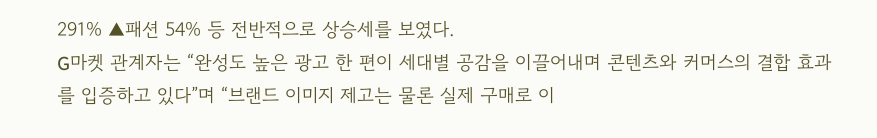291% ▲패션 54% 등 전반적으로 상승세를 보였다.
G마켓 관계자는 “완성도 높은 광고 한 편이 세대별 공감을 이끌어내며 콘텐츠와 커머스의 결합 효과를 입증하고 있다”며 “브랜드 이미지 제고는 물론 실제 구매로 이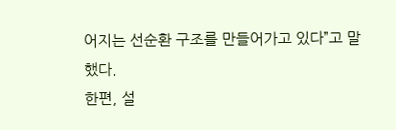어지는 선순환 구조를 만들어가고 있다”고 말했다.
한편, 설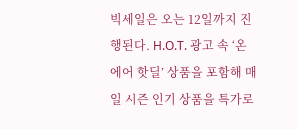빅세일은 오는 12일까지 진행된다. H.O.T. 광고 속 ‘온에어 핫딜’ 상품을 포함해 매일 시즌 인기 상품을 특가로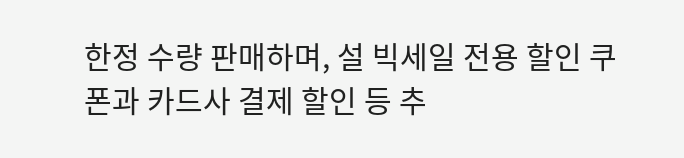한정 수량 판매하며, 설 빅세일 전용 할인 쿠폰과 카드사 결제 할인 등 추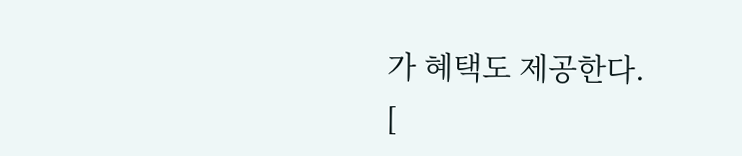가 혜택도 제공한다.
[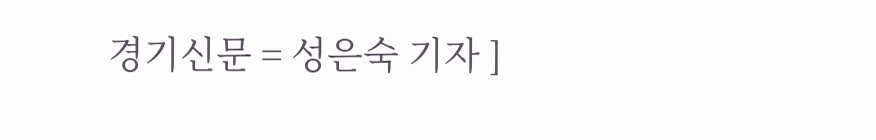경기신문 = 성은숙 기자 ]